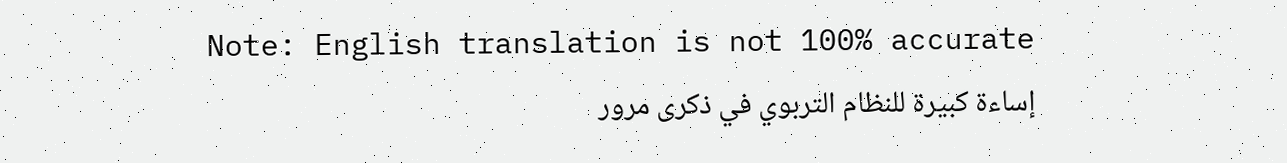Note: English translation is not 100% accurate
إساءة كبيرة للنظام التربوي في ذكرى مرور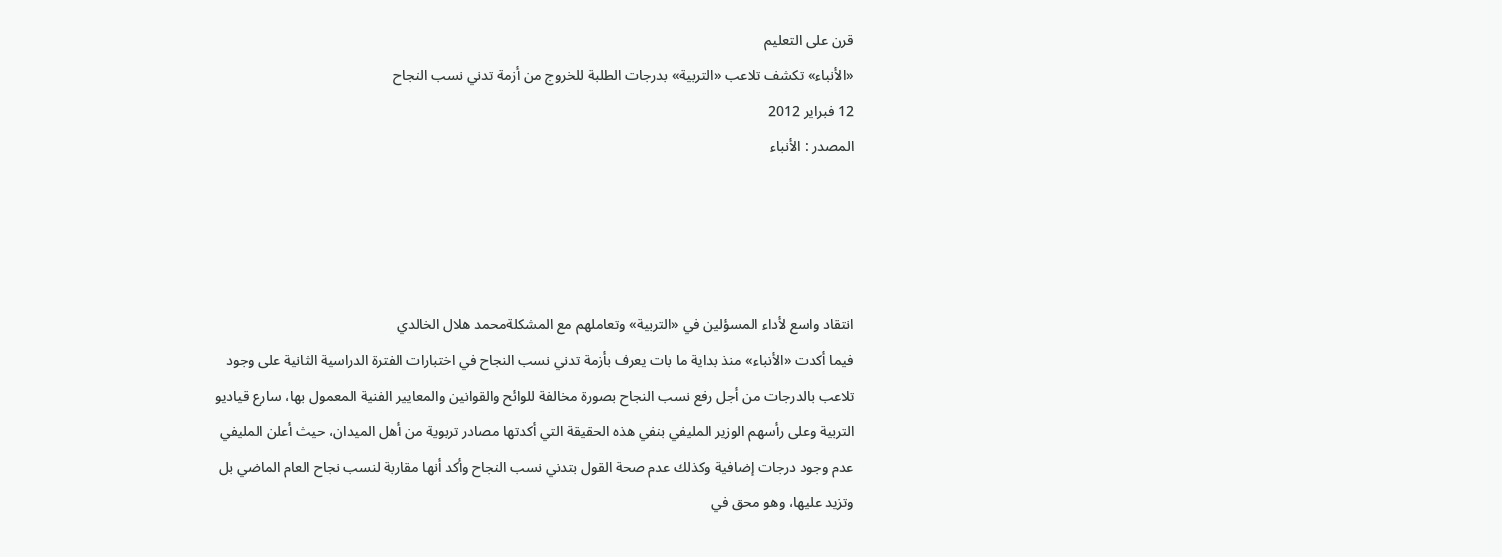قرن على التعليم
«الأنباء» تكشف تلاعب «التربية» بدرجات الطلبة للخروج من أزمة تدني نسب النجاح
12 فبراير 2012
المصدر : الأنباء




انتقاد واسع لأداء المسؤلين في «التربية» وتعاملهم مع المشكلةمحمد هلال الخالدي
فيما أكدت «الأنباء» منذ بداية ما بات يعرف بأزمة تدني نسب النجاح في اختبارات الفترة الدراسية الثانية على وجود تلاعب بالدرجات من أجل رفع نسب النجاح بصورة مخالفة للوائح والقوانين والمعايير الفنية المعمول بها، سارع قياديو التربية وعلى رأسهم الوزير المليفي بنفي هذه الحقيقة التي أكدتها مصادر تربوية من أهل الميدان، حيث أعلن المليفي عدم وجود درجات إضافية وكذلك عدم صحة القول بتدني نسب النجاح وأكد أنها مقاربة لنسب نجاح العام الماضي بل وتزيد عليها، وهو محق في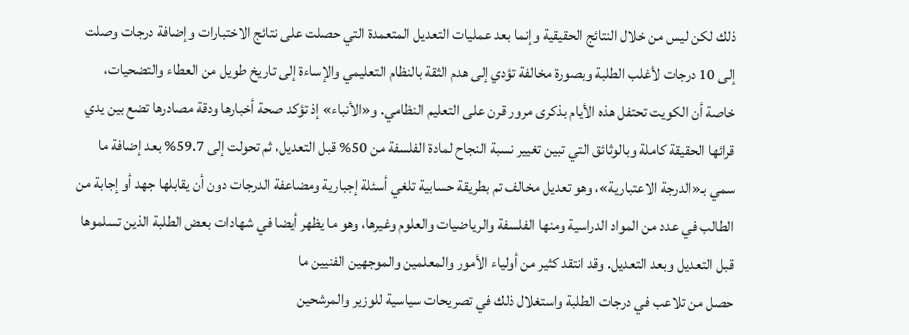ذلك لكن ليس من خلال النتائج الحقيقية وإنما بعد عمليات التعديل المتعمدة التي حصلت على نتائج الاختبارات وإضافة درجات وصلت إلى 10 درجات لأغلب الطلبة وبصورة مخالفة تؤدي إلى هدم الثقة بالنظام التعليمي والإساءة إلى تاريخ طويل من العطاء والتضحيات، خاصة أن الكويت تحتفل هذه الأيام بذكرى مرور قرن على التعليم النظامي. و«الأنباء» إذ تؤكد صحة أخبارها ودقة مصادرها تضع بين يدي قرائها الحقيقة كاملة وبالوثائق التي تبين تغيير نسبة النجاح لمادة الفلسفة من 50% قبل التعديل، ثم تحولت إلى 59.7% بعد إضافة ما سمي بـ«الدرجة الاعتبارية»، وهو تعديل مخالف تم بطريقة حسابية تلغي أسئلة إجبارية ومضاعفة الدرجات دون أن يقابلها جهد أو إجابة من الطالب في عدد من المواد الدراسية ومنها الفلسفة والرياضيات والعلوم وغيرها، وهو ما يظهر أيضا في شهادات بعض الطلبة الذين تسلموها قبل التعديل وبعد التعديل. وقد انتقد كثير من أولياء الأمور والمعلمين والموجهين الفنيين ما
حصل من تلاعب في درجات الطلبة واستغلال ذلك في تصريحات سياسية للوزير والمرشحين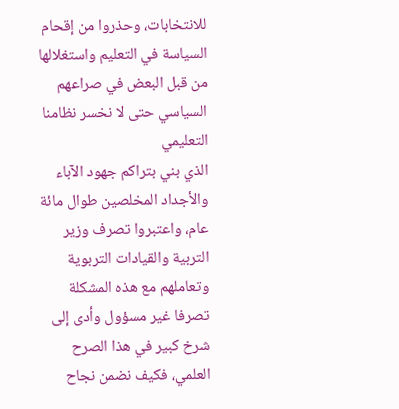للانتخابات، وحذروا من إقحام السياسة في التعليم واستغلالها من قبل البعض في صراعهم السياسي حتى لا نخسر نظامنا التعليمي
الذي بني بتراكم جهود الآباء والأجداد المخلصين طوال مائة عام، واعتبروا تصرف وزير التربية والقيادات التربوية وتعاملهم مع هذه المشكلة تصرفا غير مسؤول وأدى إلى شرخ كبير في هذا الصرح العلمي، فكيف نضمن نجاح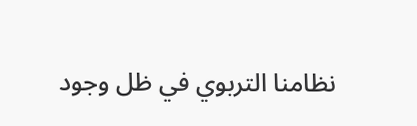نظامنا التربوي في ظل وجود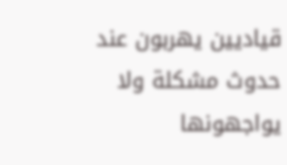قياديين يهربون عند حدوث مشكلة ولا يواجهونها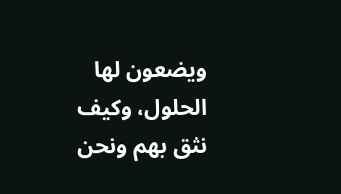ويضعون لها الحلول، وكيف نثق بهم ونحن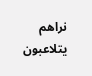نراهم يتلاعبون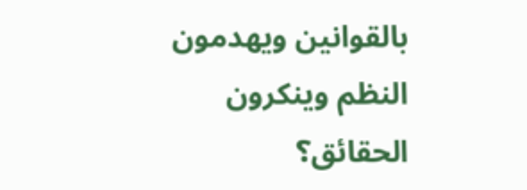بالقوانين ويهدمون النظم وينكرون الحقائق؟